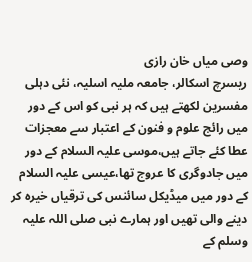وصی میاں خان رازی
ریسرچ اسکالر، جامعہ ملیہ اسلیہ، نئی دہلی
مفسرین لکھتے ہیں کہ ہر نبی کو اس کے دور میں رائج علوم و فنون کے اعتبار سے معجزات عطا کئے جاتے ہیں،موسی علیہ السلام کے دور میں جادوگری کا عروج تھا،عیسی علیہ السلام کے دور میں میڈیکل سائنس کی ترقیاں خیرہ کر دینے والی تھیں اور ہمارے نبی صلی اللہ علیہ وسلم کے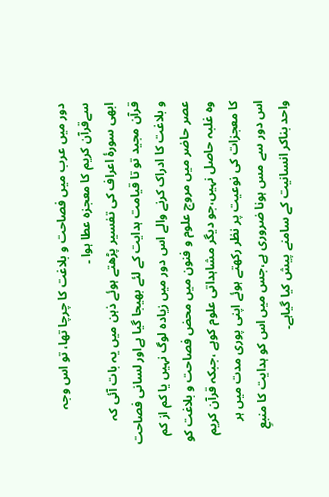دور میں عرب میں فصاحت و بلاغت کا چرچا تھا، تو اس وجہ سےقرآن کریم کا معجزہ عطا ہوا ۔
ابھی سورۂ اعراف کی تفسیر پڑھتے ہوئے ذہن میں یہ بات آئی کہ قرآن مجید تو تا قیامت ہدایت کے لئے بھیجا گیا ہےاور لسانی فصاحت و بلاغت کا ادراک کرنے والے اس دور میں زیادہ لوگ نہیں یا کم از کم عصر حاضر میں مروج علوم و فنون میں محض فصاحت و بلاغت کو وہ غلبہ حاصل نہیں،جو دیگر مشاہداتی علوم کوہے ،جبکہ قرآن کریم کا معجزات کی نوعیت پر نظر رکھتے ہوئے اپنی پوری مدت میں ہر اس دور سے مس ہونا ضروری ہے،جس میں اس کو ہدایت کا منبعِ واحد بناکر انسانیت کے سامنے پیش کیا گیاہے۔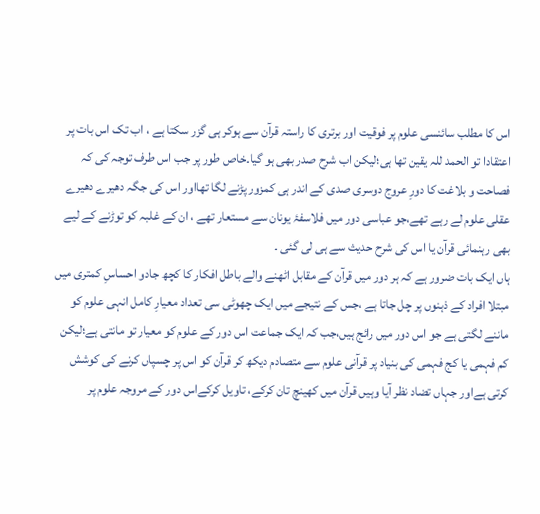اس کا مطلب سائنسی علوم پر فوقیت اور برتری کا راستہ قرآن سے ہوکر ہی گزر سکتا ہے ، اب تک اس بات پر اعتقادا تو الحمد للہ یقین تھا ہی؛لیکن اب شرح صدر بھی ہو گیا۔خاص طور پر جب اس طرف توجہ کی کہ فصاحت و بلاغت کا دورِ عروج دوسری صدی کے اندر ہی کمزور پڑنے لگا تھااور اس کی جگہ دھیرے دھیرے عقلی علوم لے رہے تھے،جو عباسی دور میں فلاسفۂ یونان سے مستعار تھے ، ان کے غلبہ کو توڑنے کے لیے بھی رہنمائی قرآن یا اس کی شرح حدیث سے ہی لی گئی ۔
ہاں ایک بات ضرور ہے کہ ہر دور میں قرآن کے مقابل اٹھنے والے باطل افکار کا کچھ جادو احساسِ کمتری میں مبتلا افراد کے ذہنوں پر چل جاتا ہے ،جس کے نتیجے میں ایک چھوٹی سی تعداد معیارِ کامل انہی علوم کو ماننے لگتی ہے جو اس دور میں رائج ہیں،جب کہ ایک جماعت اس دور کے علوم کو معیار تو مانتی ہے؛لیکن کم فہمی یا کج فہمی کی بنیاد پر قرآنی علوم سے متصادم دیکھ کر قرآن کو اس پر چسپاں کرنے کی کوشش کرتی ہےاور جہاں تضاد نظر آیا وہیں قرآن میں کھینچ تان کرکے، تاویل کرکےاس دور کے مروجہ علوم پر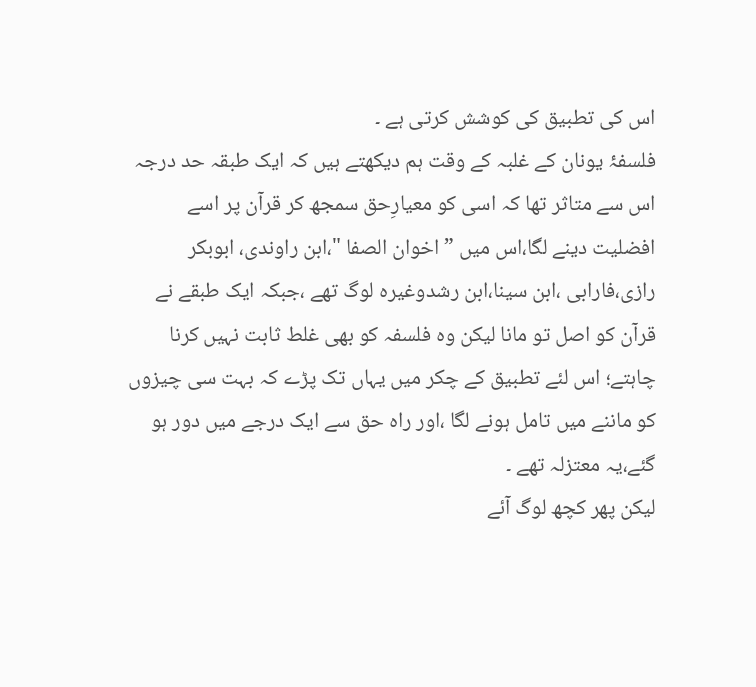اس کی تطبیق کی کوشش کرتی ہے ۔
فلسفۂ یونان کے غلبہ کے وقت ہم دیکھتے ہیں کہ ایک طبقہ حد درجہ اس سے متاثر تھا کہ اسی کو معیارِحق سمجھ کر قرآن پر اسے افضلیت دینے لگا،اس میں ” اخوان الصفا "،ابن راوندی، ابوبکر رازی،فارابی ،ابن سینا،ابن رشدوغیرہ لوگ تھے ،جبکہ ایک طبقے نے قرآن کو اصل تو مانا لیکن وہ فلسفہ کو بھی غلط ثابت نہیں کرنا چاہتے؛ اس لئے تطبیق کے چکر میں یہاں تک پڑے کہ بہت سی چیزوں کو ماننے میں تامل ہونے لگا ،اور راہ حق سے ایک درجے میں دور ہو گئے،یہ معتزلہ تھے ۔
لیکن پھر کچھ لوگ آئے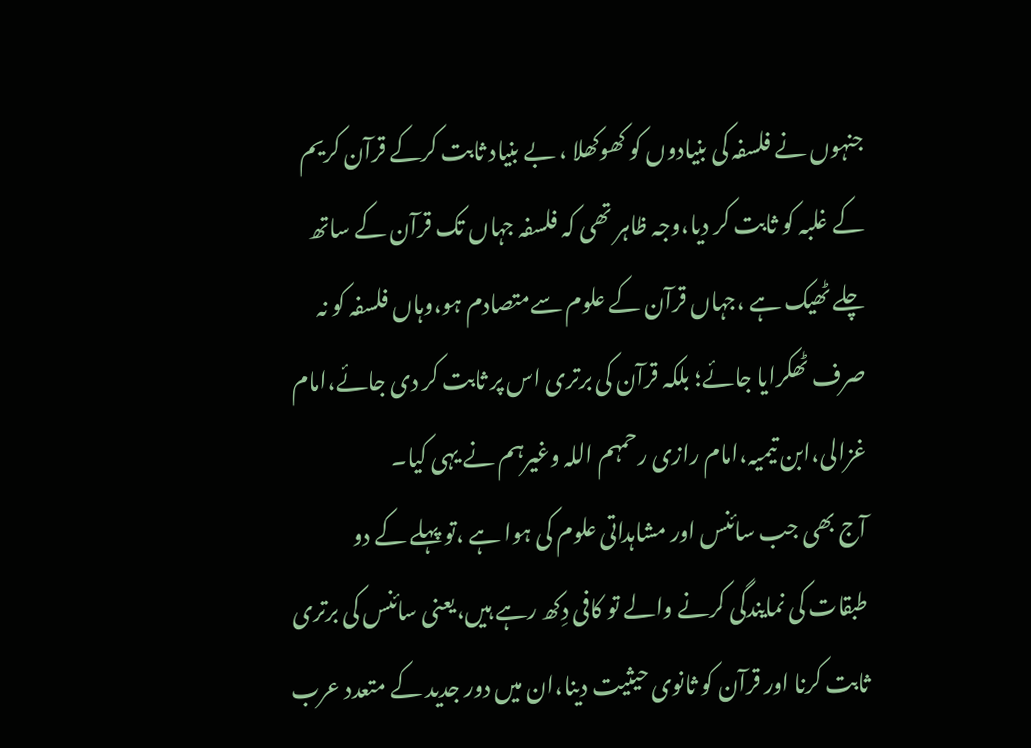جنہوں نے فلسفہ کی بنیادوں کو کھوکھلا ، بے بنیاد ثابت کرکے قرآن کریم کے غلبہ کو ثابت کر دیا،وجہ ظاہر تھی کہ فلسفہ جہاں تک قرآن کے ساتھ چلے ٹھیک ہے ،جہاں قرآن کے علوم سےمتصادم ہو،وہاں فلسفہ کو نہ صرف ٹھکرایا جائے؛ بلکہ قرآن کی برتری اس پر ثابت کر دی جائے،امام غزالی،ابن تیمیہ،امام رازی رحمہم اللہ وغیرہم نے یہی کیا۔
آج بھی جب سائنس اور مشاہداتی علوم کی ہوا ہے ،تو پہلے کے دو طبقات کی نمایندگی کرنے والے تو کافی دِکھ رہے ہیں،یعنی سائنس کی برتری ثابت کرنا اور قرآن کو ثانوی حیثیت دینا،ان میں دور جدید کے متعدد عرب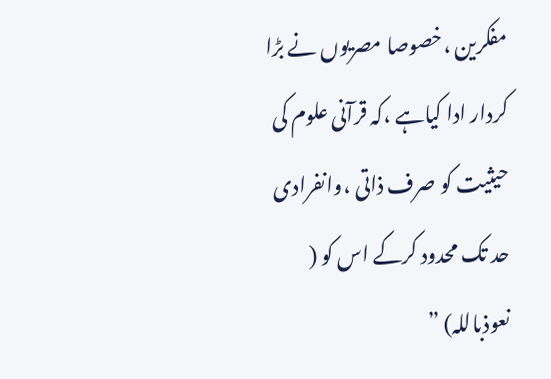مفکرین ،خصوصا مصریوں نے بڑا کردار ادا کیاہے ،کہ قرآنی علوم کی حیثیت کو صرف ذاتی ،وانفرادی حد تک محدود کرکے اس کو ( نعوذباللہ) ”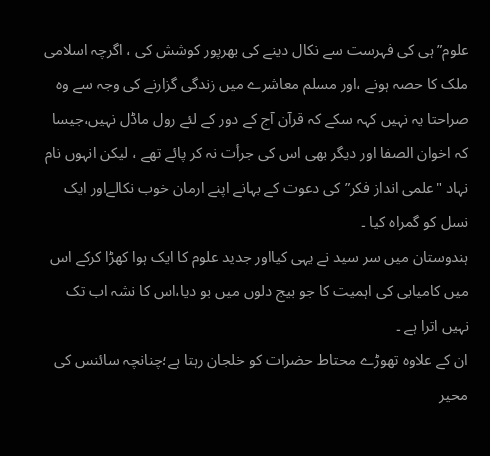علوم” ہی کی فہرست سے نکال دینے کی بھرپور کوشش کی ، اگرچہ اسلامی ملک کا حصہ ہونے ،اور مسلم معاشرے میں زندگی گزارنے کی وجہ سے وہ صراحتا یہ نہیں کہہ سکے کہ قرآن آج کے دور کے لئے رول ماڈل نہیں،جیسا کہ اخوان الصفا اور دیگر بھی اس کی جرأت نہ کر پائے تھے ، لیکن انہوں نام نہاد "علمی انداز فکر” کی دعوت کے بہانے اپنے ارمان خوب نکالےاور ایک نسل کو گمراہ کیا ۔
ہندوستان میں سر سید نے یہی کیااور جدید علوم کا ایک ہوا کھڑا کرکے اس میں کامیابی کی اہمیت کا جو بیج دلوں میں بو دیا،اس کا نشہ اب تک نہیں اترا ہے ۔
ان کے علاوہ تھوڑے محتاط حضرات کو خلجان رہتا ہے؛چنانچہ سائنس کی محیر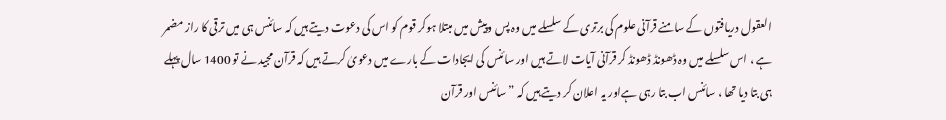العقول دریافتوں کے سامنے قرآنی علوم کی برتری کے سلسلے میں وہ پس وپیش میں مبتلا ہوکر قوم کو اس کی دعوت دیتے ہیں کہ سائنس ہی میں ترقی کا راز مضمر ہے ، اس سلسلے میں وہ ڈھونڈ ڈھونڈ کر قرآنی آیات لاتے ہیں اور سائنس کی ایجادات کے بارے میں دعویٰ کرتے ہیں کہ قرآن مجید نے تو 1400 سال پہلے ہی بتا دیا تھا ، سائنس اب بتا رہی ہےاور یہ اعلان کر دیتے ہیں کہ ” سائنس اور قرآن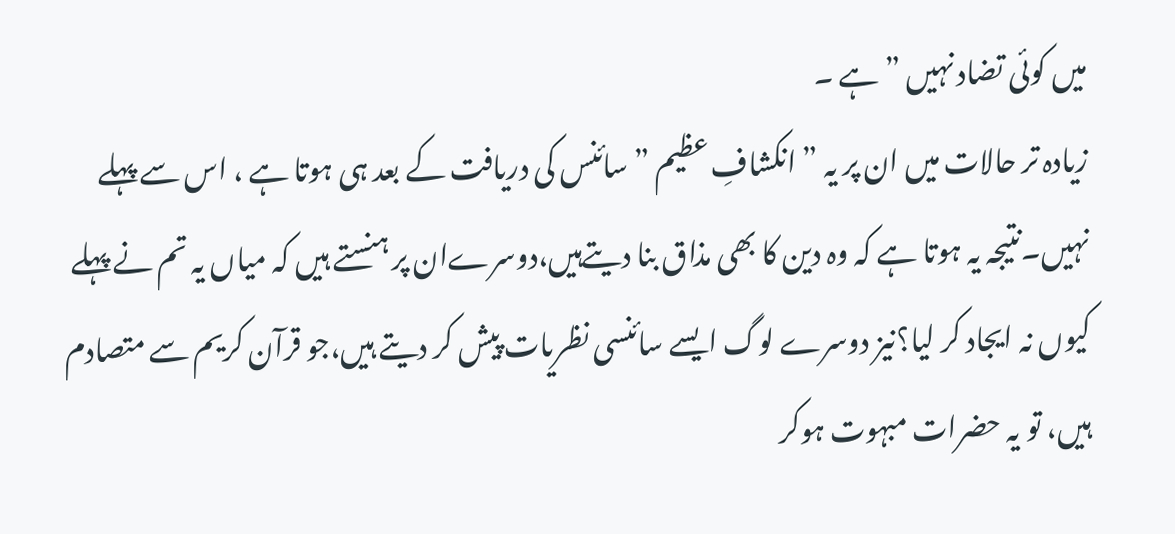میں کوئی تضاد نہیں ” ہے ۔
زیادہ تر حالات میں ان پر یہ ” انکشافِ عظیم ” سائنس کی دریافت کے بعد ہی ہوتا ہے ، اس سے پہلے نہیں۔نتیجہ یہ ہوتا ہے کہ وہ دین کا بھی مذاق بنا دیتےہیں،دوسرےان پر ہنستے ہیں کہ میاں یہ تم نے پہلے کیوں نہ ایجاد کر لیا؟نیز دوسرے لوگ ایسے سائنسی نظریات پیش کر دیتے ہیں،جو قرآن کریم سے متصادم ہیں، تو یہ حضرات مبہوت ہوکر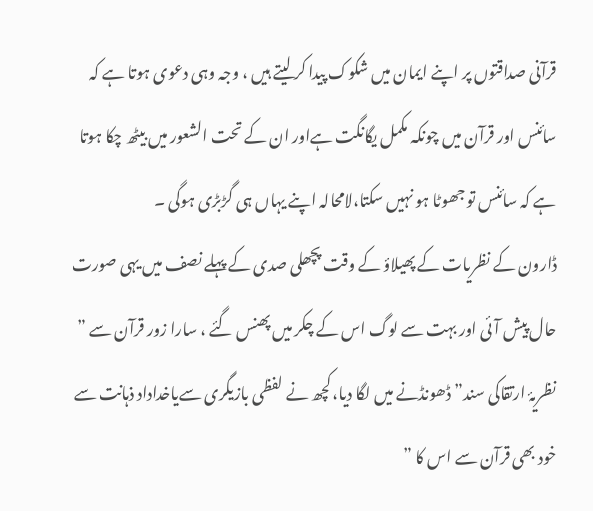قرآنی صداقتوں پر اپنے ایمان میں شکوک پیدا کر لیتے ہیں ، وجہ وہی دعوی ہوتا ہے کہ سائنس اور قرآن میں چونکہ مکمل یگانگت ہےاور ان کے تحت الشعور میں بیٹھ چکا ہوتا ہے کہ سائنس تو جھوٹا ہو نہیں سکتا،لامحالہ اپنے یہاں ہی گڑبڑی ہوگی ۔
ڈارون کے نظریات کے پھیلاؤ کے وقت پچھلی صدی کے پہلے نصف میں یہی صورت حال پیش آئی اور بہت سے لوگ اس کے چکر میں پھنس گئے ، سارا زور قرآن سے ” نظریۂ ارتقاکی سند” ڈھونڈنے میں لگا دیا، کچھ نے لفظی بازیگری سےیاخداداد ذہانت سے خود بھی قرآن سے اس کا ”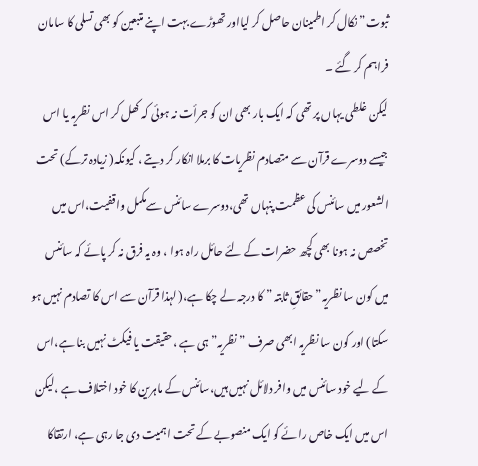ثبوت” نکال کر اطمینان حاصل کر لیااور تھوڑے بہت اپنے متبعین کو بھی تسلی کا سامان فراہم کر گئے ۔
لیکن غلطی یہاں پر تھی کہ ایک بار بھی ان کو جرأت نہ ہوئی کہ کھل کر اس نظریہ یا اس جیسے دوسرے قرآن سے متصادم نظریات کا برملا انکار کر دیتے ، کیونکہ( زیادہ ترکے) تحت الشعور میں سائنس کی عظمت پنہاں تھی،دوسرے سائنس سےمکمل واقفیت،اس میں تخصص نہ ہونا بھی کچھ حضرات کے لئے حائل راہ ہوا ، وہ یہ فرق نہ کر پائے کہ سائنس میں کون سا نظریہ”حقائقِ ثابتہ ” کا درجہ لے چکا ہے،( لہذا قرآن سے اس کا تصادم نہیں ہو سکتا) اور کون سا نظریہ ابھی صرف ” نظریہ” ہی ہے ،حقیقت یا فیکٹ نہیں بنا ہے،اس کے لیے خود سائنس میں وافر دلائل نہیں ہیں،سائنس کے ماہرین کا خود اختلاف ہے ،لیکن اس میں ایک خاص رائے کو ایک منصوبے کے تحت اہمیت دی جا رہی ہے، ارتقاکا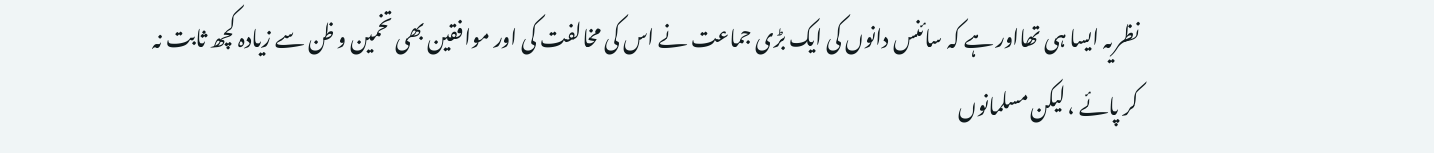نظریہ ایسا ہی تھااور ہے کہ سائنس دانوں کی ایک بڑی جماعت نے اس کی مخالفت کی اور موافقین بھی تخمین و ظن سے زیادہ کچھ ثابت نہ کر پائے ، لیکن مسلمانوں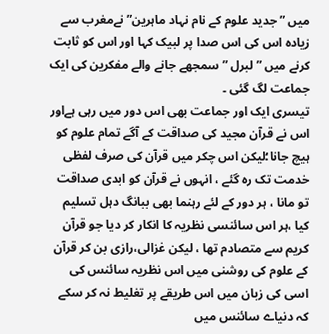میں ” جدید علوم کے نام نہاد ماہرین” نےمغرب سے زیادہ اس کی اس صدا پر لبیک کہا اور اس کو ثابت کرنے میں ” لبرل ” سمجھے جانے والے مفکرین کی ایک جماعت لگ گئی ۔
تیسری ایک اور جماعت بھی اس دور میں رہی ہےاور اس نے قرآن مجید کی صداقت کے آگے تمام علوم کو ہیچ جانا؛لیکن اس چکر میں قرآن کی صرف لفظی خدمت تک رہ گئے ، انہوں نے قرآن کو ابدی صداقت تو مانا ، ہر دور کے لئے رہنما بھی ببانگ دہل تسلیم کیا ،ہر اس سائنسی نظریہ کا انکار کر دیا جو قرآن کریم سے متصادم تھا ، لیکن غزالی،رازی بن کر قرآن کے علوم کی روشنی میں اس نظریہ سائنس کی اسی کی زبان میں اس طریقے پر تغلیط نہ کر سکے کہ دنیاے سائنس میں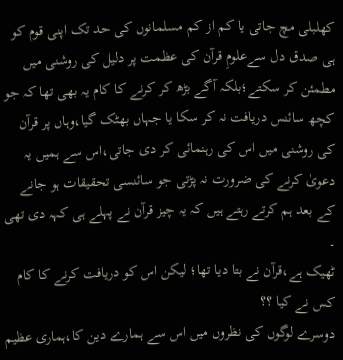کھلبلی مچ جاتی یا کم از کم مسلمانوں کی حد تک اپنی قوم کو ہی صدق دل سےعلومِ قرآن کی عظمت پر دلیل کی روشنی میں مطمئن کر سکتے؛بلکہ آگے بڑھ کر کرنے کا کام یہ بھی تھا کہ جو کچھ سائنس دریافت نہ کر سکا یا جہاں بھٹک گیا،وہاں پر قرآن کی روشنی میں اس کی رہنمائی کر دی جاتی،اس سے ہمیں یہ دعویٰ کرنے کی ضرورت نہ پڑتی جو سائنسی تحقیقات ہو جانے کے بعد ہم کرتے رہتے ہیں کہ یہ چیز قرآن نے پہلے ہی کہہ دی تھی ۔
ٹھیک ہے،قرآن نے بتا دیا تھا؛ لیکن اس کو دریافت کرنے کا کام کس نے کیا ؟؟
دوسرے لوگوں کی نظروں میں اس سے ہمارے دین کا،ہماری عظیم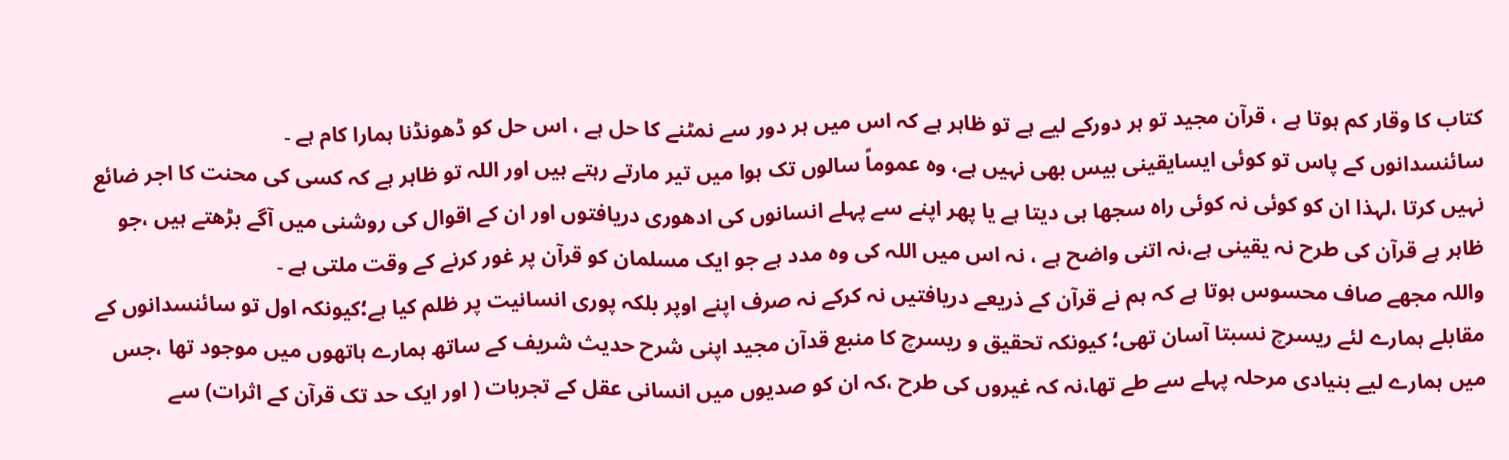کتاب کا وقار کم ہوتا ہے ، قرآن مجید تو ہر دورکے لیے ہے تو ظاہر ہے کہ اس میں ہر دور سے نمٹنے کا حل ہے ، اس حل کو ڈھونڈنا ہمارا کام ہے ۔
سائنسدانوں کے پاس تو کوئی ایسایقینی بیس بھی نہیں ہے، وہ عموماً سالوں تک ہوا میں تیر مارتے رہتے ہیں اور اللہ تو ظاہر ہے کہ کسی کی محنت کا اجر ضائع نہیں کرتا ،لہذا ان کو کوئی نہ کوئی راہ سجھا ہی دیتا ہے یا پھر اپنے سے پہلے انسانوں کی ادھوری دریافتوں اور ان کے اقوال کی روشنی میں آگے بڑھتے ہیں ،جو ظاہر ہے قرآن کی طرح نہ یقینی ہے،نہ اتنی واضح ہے ، نہ اس میں اللہ کی وہ مدد ہے جو ایک مسلمان کو قرآن پر غور کرنے کے وقت ملتی ہے ۔
واللہ مجھے صاف محسوس ہوتا ہے کہ ہم نے قرآن کے ذریعے دریافتیں نہ کرکے نہ صرف اپنے اوپر بلکہ پوری انسانیت پر ظلم کیا ہے؛کیونکہ اول تو سائنسدانوں کے مقابلے ہمارے لئے ریسرچ نسبتا آسان تھی؛ کیونکہ تحقیق و ریسرچ کا منبع قدآن مجید اپنی شرح حدیث شریف کے ساتھ ہمارے ہاتھوں میں موجود تھا ،جس میں ہمارے لیے بنیادی مرحلہ پہلے سے طے تھا،نہ کہ غیروں کی طرح ،کہ ان کو صدیوں میں انسانی عقل کے تجربات ( اور ایک حد تک قرآن کے اثرات) سے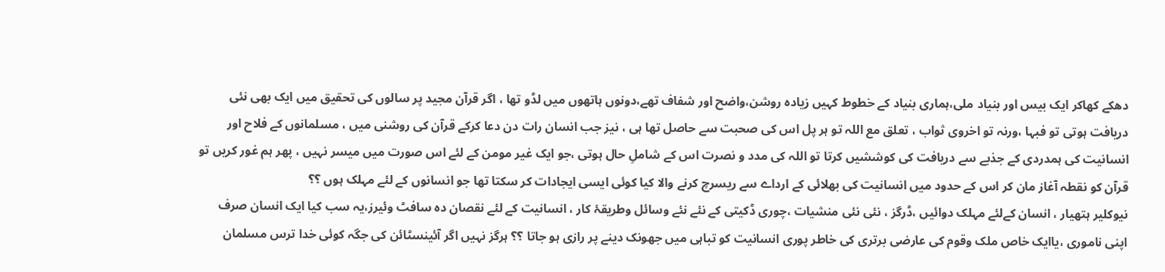دھکے کھاکر ایک بیس اور بنیاد ملی،ہماری بنیاد کے خطوط کہیں زیادہ روشن،واضح اور شفاف تھے،دونوں ہاتھوں میں لڈو تھا ، اگر قرآن مجید پر سالوں کی تحقیق میں ایک بھی نئی دریافت ہوتی تو فبہا ،ورنہ تو اخروی ثواب ، تعلق مع اللہ تو ہر پل اس کی صحبت سے حاصل تھا ہی ، نیز جب انسان رات دن دعا کرکے قرآن کی روشنی میں ، مسلمانوں کے فلاح اور انسانیت کی ہمدردی کے جذبے سے دریافت کی کوششیں کرتا تو اللہ کی مدد و نصرت اس کے شاملِ حال ہوتی ،جو ایک غیر مومن کے لئے اس صورت میں میسر نہیں ، پھر ہم غور کریں تو قرآن کو نقطہ آغاز مان کر اس کے حدود میں انسانیت کی بھلائی کے ارداے سے ریسرچ کرنے والا کیا کوئی ایسی ایجادات کر سکتا تھا جو انسانوں کے لئے مہلک ہوں ؟؟
نیوکلیر ہتھیار ، انسان کےلئے مہلک دوائیں ،ڈرگز ، نئی نئی منشیات ،چوری ڈکیتی کے نئے نئے وسائل وطریقۂ کار ، انسانیت کے لئے نقصان دہ سافٹ وئیرز،یہ سب کیا ایک انسان صرف اپنی ناموری ،یاایک خاص ملک وقوم کی عارضی برتری کی خاطر پوری انسانیت کو تباہی میں جھونک دینے پر رازی ہو جاتا ؟؟ ہرگز نہیں اگر آئینسٹائن کی جگہ کوئی خدا ترس مسلمان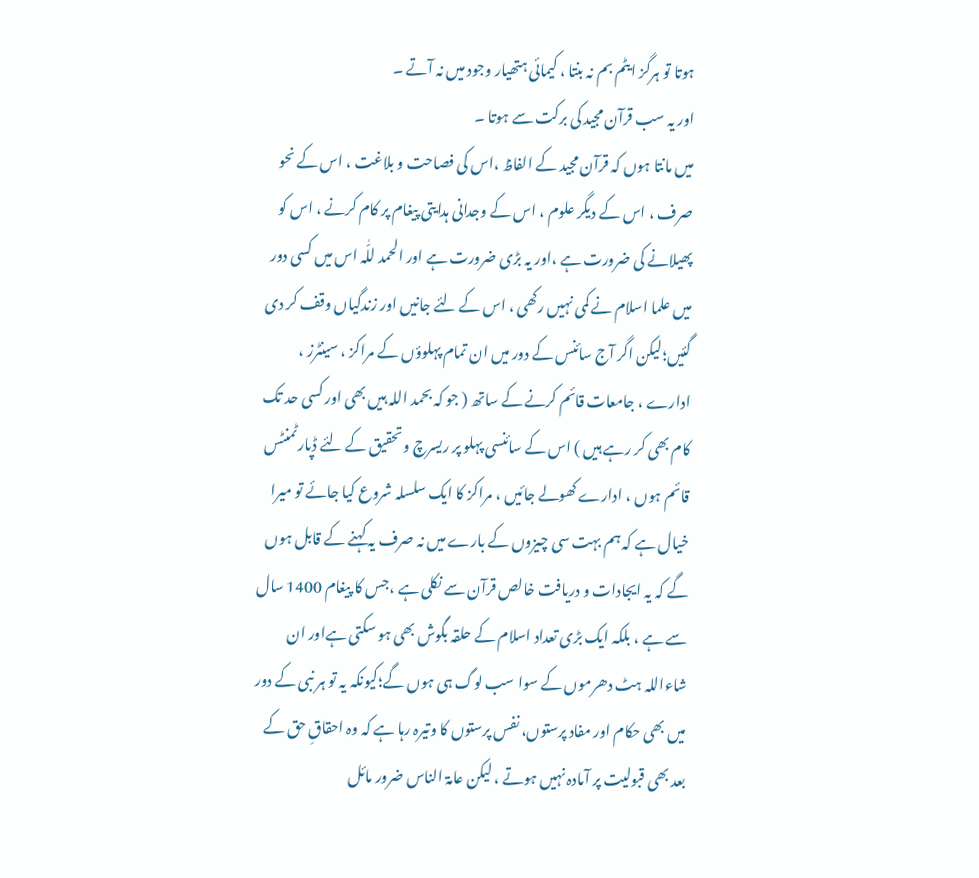ہوتا تو ہرگز ایٹم بم نہ بنتا ، کیمائی ہتھیار وجود میں نہ آتے ۔
اور یہ سب قرآن مجید کی برکت سے ہوتا ۔
میں مانتا ہوں کہ قرآن مجید کے الفاظ ،اس کی فصاحت و بلاغت ، اس کے نحو صرف ، اس کے دیگر علوم ، اس کے وجدانی ہدایتی پیغام پر کام کرنے ، اس کو پھیلانے کی ضرورت ہے ،اور یہ بڑی ضرورت ہے اور الحمد للّٰہ اس میں کسی دور میں علما اسلام نے کمی نہیں رکھی ، اس کے لئے جانیں اور زندگیاں وقف کر دی گئیں؛لیکن اگر آج سائنس کے دور میں ان تمام پہلوؤں کے مراکز ، سینٹرز ، ادارے ، جامعات قائم کرنے کے ساتھ ( جو کہ بحمد اللہ ہیں بھی اور کسی حد تک کام بھی کر رہے ہیں ) اس کے سائنسی پہلو پر ریسرچ و تحقیق کے لئے ڈپارٹمنٹس قائم ہوں ، ادارے کھولے جائیں ، مراکز کا ایک سلسلہ شروع کیا جائے تو میرا خیال ہے کہ ہم بہت سی چیزوں کے بارے میں نہ صرف یہ کہنے کے قابل ہوں گے کہ یہ ایجادات و دریافت خالص قرآن سے نکلی ہے ،جس کا پیغام 1400 سال سے ہے ، بلکہ ایک بڑی تعداد اسلام کے حلقہ بگوش بھی ہو سکتی ہےاور ان شاءاللہ ہٹ دھرموں کے سوا سب لوگ ہی ہوں گے؛کیونکہ یہ تو ہر نبی کے دور میں بھی حکام اور مفاد پرستوں، نفس پرستوں کا وتیرہ رہا ہے کہ وہ احقاقِ حق کے بعد بھی قبولیت پر آمادہ نہیں ہوتے ، لیکن عامۃ الناس ضرور مائل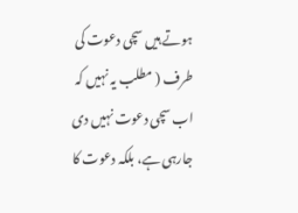ہوتے ہیں سچی دعوت کی طرف ( مطلب یہ نہیں کہ اب سچی دعوت نہیں دی جارہی ہے، بلکہ دعوت کا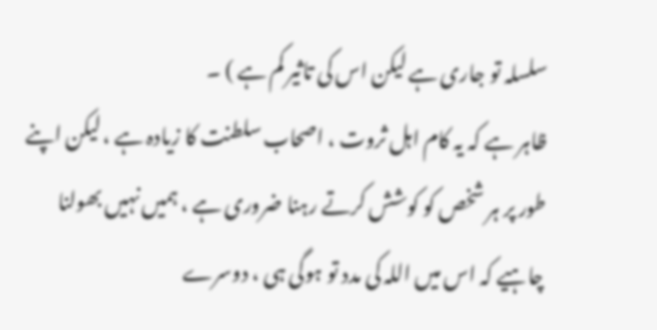سلسلہ تو جاری ہے لیکن اس کی تاثیر کم ہے ) ۔
ظاہر ہے کہ یہ کام اہل ثروت ، اصحاب سلطنت کا زیادہ ہے ، لیکن اپنے طور پر ہر شخص کو کوشش کرتے رہنا ضروری ہے ، ہمیں نہیں بھولنا چاہیے کہ اس میں اللہ کی مدد تو ہوگی ہی ، دوسرے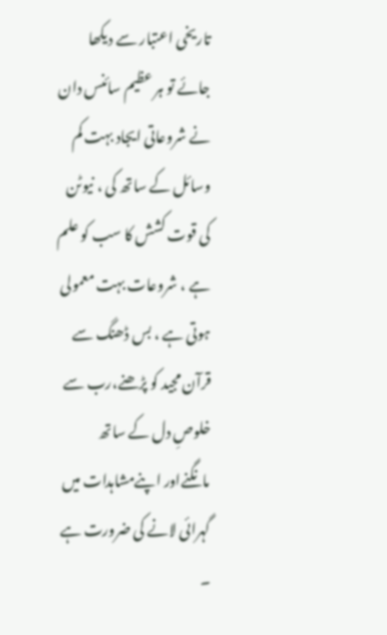تاریخی اعتبار سے دیکھا جائے تو ہر عظیم سائنس دان نے شروعاتی ایجاد بہت کم وسائل کے ساتھ کی ، نیوٹن کی قوت کشش کا سب کو علم ہے ، شروعات بہت معمولی ہوتی ہے ، بس ڈھنگ سے قرآن مجید کو پڑھنے،رب سے خلوصِ دل کے ساتھ مانگنےاور اپنےمشاہدات میں گہرائی لانے کی ضرورت ہے ۔